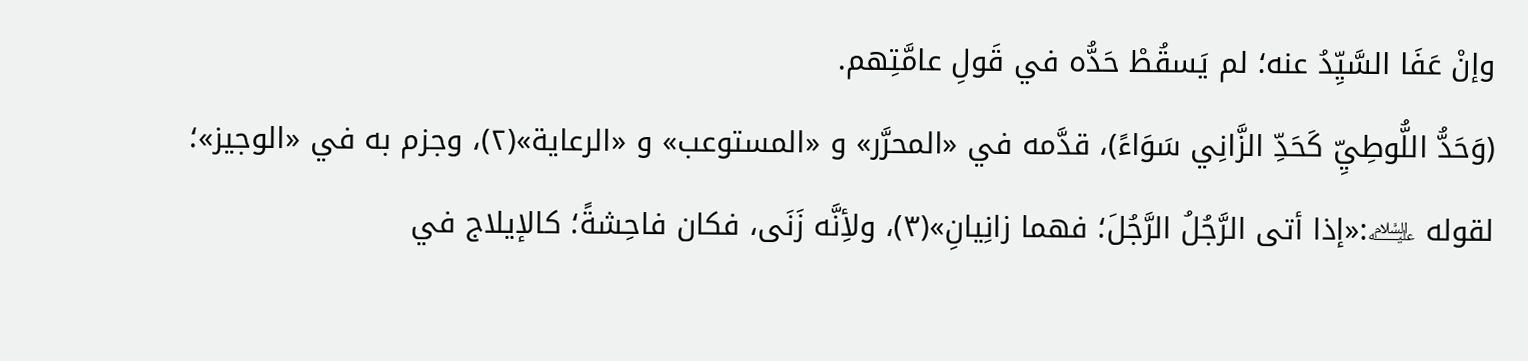وإنْ عَفَا السَّيِّدُ عنه؛ لم يَسقُطْ حَدُّه في قَولِ عامَّتِهم.
(وَحَدُّ اللُّوطِيِّ كَحَدِّ الزَّانِي سَوَاءً)، قدَّمه في «المحرَّر» و «المستوعب» و «الرعاية»(٢)، وجزم به في «الوجيز»؛ لقوله ﵇:«إذا أتى الرَّجُلُ الرَّجُلَ؛ فهما زانِيانِ»(٣)، ولأِنَّه زَنَى، فكان فاحِشةً؛ كالإيلاج في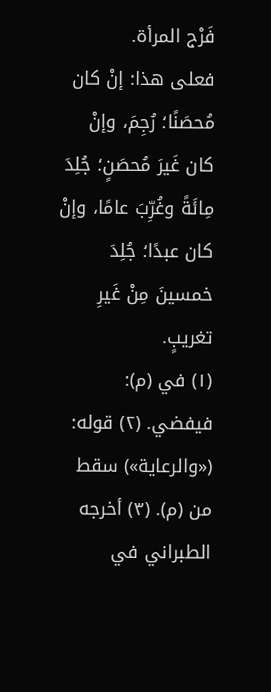فَرْج المرأة.
فعلى هذا: إنْ كان مُحصَنًا؛ رُجِمَ، وإنْ كان غَيرَ مُحصَنٍ؛ جُلِدَ مِائَةً وغُرِّبَ عامًا، وإنْ كان عبدًا؛ جُلِدَ خمسينَ مِنْ غَيرِ تغريبٍ.
(١) في (م): فيفضي. (٢) قوله: («والرعاية») سقط من (م). (٣) أخرجه الطبراني في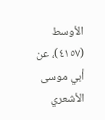الأوسط (٤١٥٧)، عن أبي موسى الأشعري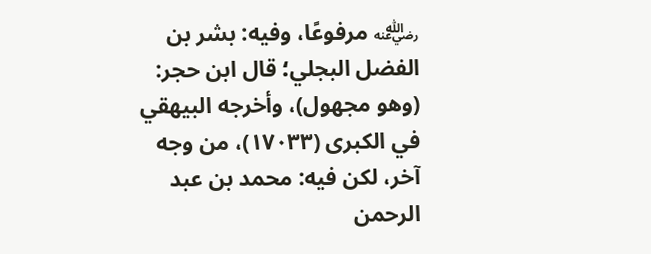﵁ مرفوعًا، وفيه: بشر بن الفضل البجلي؛ قال ابن حجر: (وهو مجهول)، وأخرجه البيهقي في الكبرى (١٧٠٣٣)، من وجه آخر، لكن فيه: محمد بن عبد الرحمن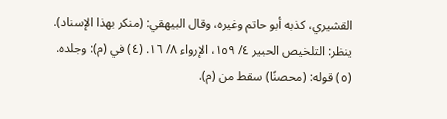القشيري، كذبه أبو حاتم وغيره، وقال البيهقي: (منكر بهذا الإسناد). ينظر: التلخيص الحبير ٤/ ١٥٩، الإرواء ٨/ ١٦. (٤) في (م): وجلده. (٥) قوله: (محصنًا) سقط من (م).